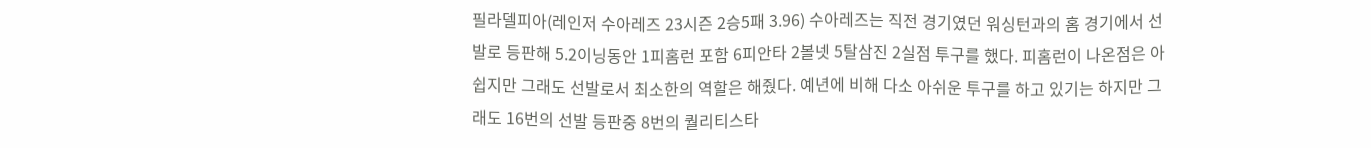필라델피아(레인저 수아레즈 23시즌 2승5패 3.96) 수아레즈는 직전 경기였던 워싱턴과의 홈 경기에서 선발로 등판해 5.2이닝동안 1피홈런 포함 6피안타 2볼넷 5탈삼진 2실점 투구를 했다. 피홈런이 나온점은 아쉽지만 그래도 선발로서 최소한의 역할은 해줬다. 예년에 비해 다소 아쉬운 투구를 하고 있기는 하지만 그래도 16번의 선발 등판중 8번의 퀄리티스타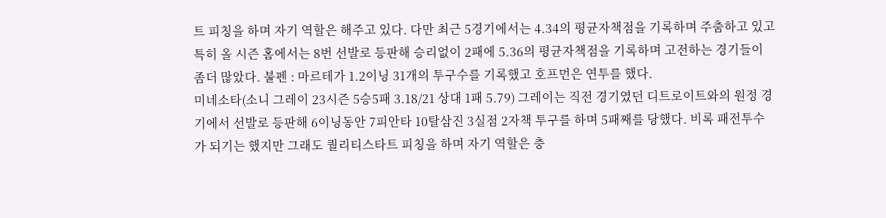트 피칭을 하며 자기 역할은 해주고 있다. 다만 최근 5경기에서는 4.34의 평균자책점을 기록하며 주춤하고 있고 특히 올 시즌 홈에서는 8번 선발로 등판해 승리없이 2패에 5.36의 평균자책점을 기록하며 고전하는 경기들이 좀더 많았다. 불펜 : 마르테가 1.2이닝 31개의 투구수를 기록했고 호프먼은 연투를 했다.
미네소타(소니 그레이 23시즌 5승5패 3.18/21 상대 1패 5.79) 그레이는 직전 경기였던 디트로이트와의 원정 경기에서 선발로 등판해 6이닝동안 7피안타 10탈삼진 3실점 2자책 투구를 하며 5패째를 당했다. 비록 패전투수가 되기는 했지만 그래도 퀄리티스타트 피칭을 하며 자기 역할은 충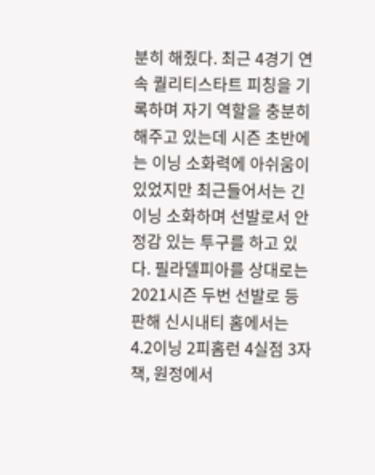분히 해줬다. 최근 4경기 연속 퀄리티스타트 피칭을 기록하며 자기 역할을 충분히 해주고 있는데 시즌 초반에는 이닝 소화력에 아쉬움이 있었지만 최근들어서는 긴 이닝 소화하며 선발로서 안정감 있는 투구를 하고 있다. 필라델피아를 상대로는 2021시즌 두번 선발로 등판해 신시내티 홈에서는 4.2이닝 2피홈런 4실점 3자책, 원정에서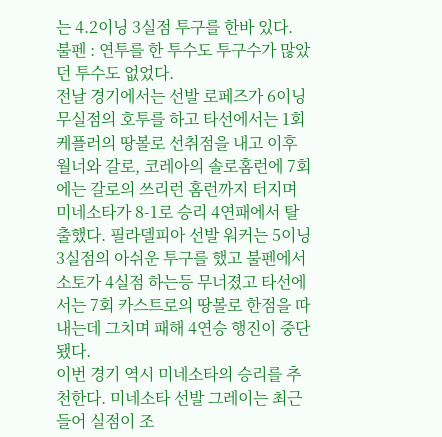는 4.2이닝 3실점 투구를 한바 있다. 불펜 : 연투를 한 투수도 투구수가 많았던 투수도 없었다.
전날 경기에서는 선발 로페즈가 6이닝 무실점의 호투를 하고 타선에서는 1회 케플러의 땅볼로 선취점을 내고 이후 월너와 갈로, 코레아의 솔로홈런에 7회에는 갈로의 쓰리런 홈런까지 터지며 미네소타가 8-1로 승리 4연패에서 탈출했다. 필라델피아 선발 워커는 5이닝 3실점의 아쉬운 투구를 했고 불펜에서 소토가 4실점 하는등 무너졌고 타선에서는 7회 카스트로의 땅볼로 한점을 따내는데 그치며 패해 4연승 행진이 중단됐다.
이번 경기 역시 미네소타의 승리를 추천한다. 미네소타 선발 그레이는 최근들어 실점이 조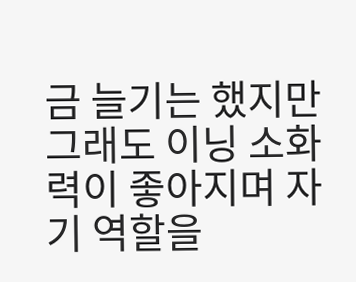금 늘기는 했지만 그래도 이닝 소화력이 좋아지며 자기 역할을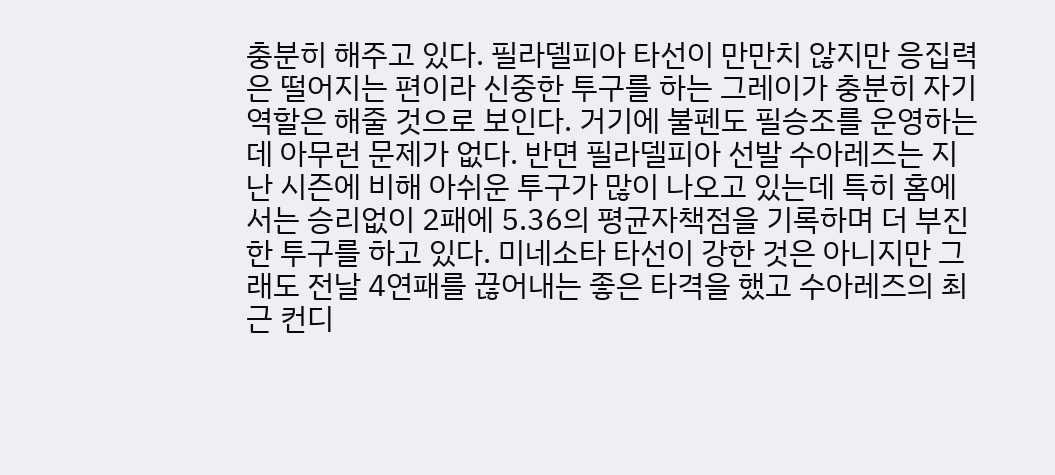충분히 해주고 있다. 필라델피아 타선이 만만치 않지만 응집력은 떨어지는 편이라 신중한 투구를 하는 그레이가 충분히 자기 역할은 해줄 것으로 보인다. 거기에 불펜도 필승조를 운영하는데 아무런 문제가 없다. 반면 필라델피아 선발 수아레즈는 지난 시즌에 비해 아쉬운 투구가 많이 나오고 있는데 특히 홈에서는 승리없이 2패에 5.36의 평균자책점을 기록하며 더 부진한 투구를 하고 있다. 미네소타 타선이 강한 것은 아니지만 그래도 전날 4연패를 끊어내는 좋은 타격을 했고 수아레즈의 최근 컨디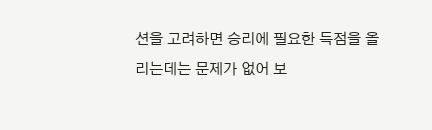션을 고려하면 승리에 필요한 득점을 올리는데는 문제가 없어 보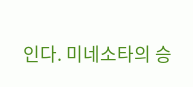인다. 미네소타의 승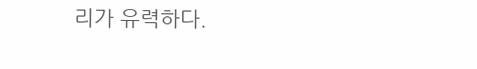리가 유력하다.